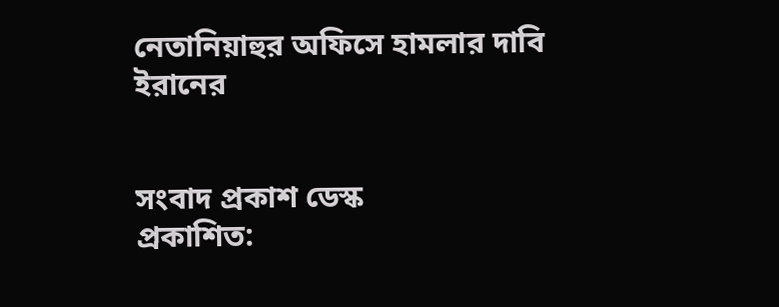নেতানিয়াহুর অফিসে হামলার দাবি ইরানের


সংবাদ প্রকাশ ডেস্ক
প্রকাশিত: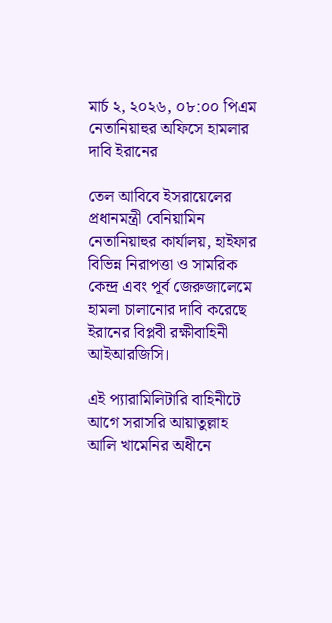মার্চ ২, ২০২৬, ০৮:০০ পিএম
নেতানিয়াহুর অফিসে হামলার দাবি ইরানের

তেল আবিবে ইসরায়েলের প্রধানমন্ত্রী বেনিয়ামিন নেতানিয়াহুর কার্যালয়, হাইফার বিভিন্ন নিরাপত্তা ও সামরিক কেন্দ্র এবং পূর্ব জেরুজালেমে হামলা চালানোর দাবি করেছে ইরানের বিপ্লবী রক্ষীবাহিনী আইআরজিসি।

এই প্যারামিলিটারি বাহিনীটে আগে সরাসরি আয়াতুল্লাহ আলি খামেনির অধীনে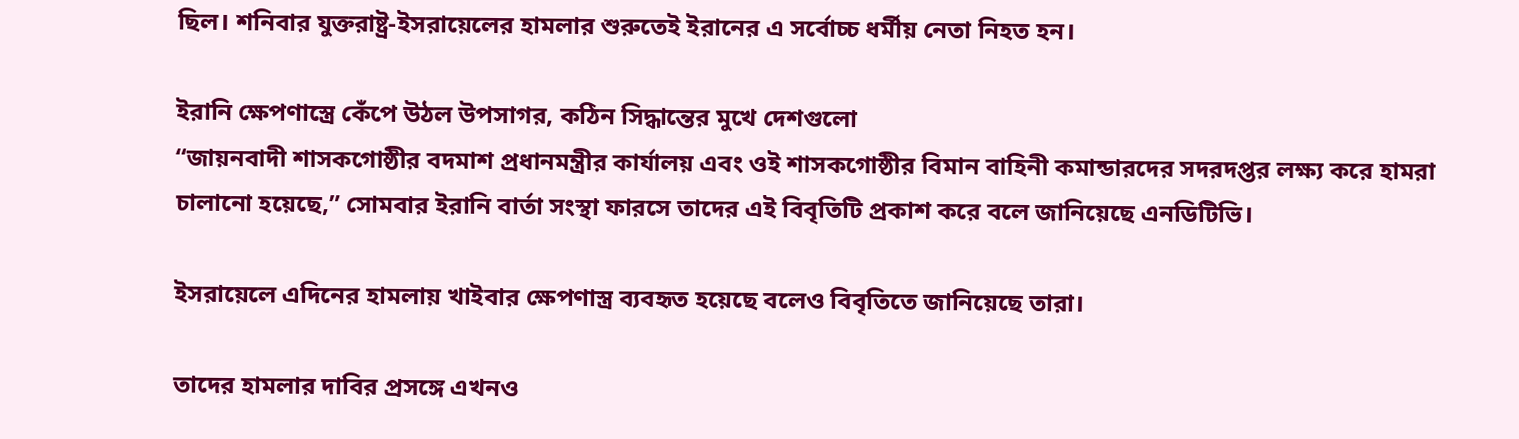ছিল। শনিবার যুক্তরাষ্ট্র-ইসরায়েলের হামলার শুরুতেই ইরানের এ সর্বোচ্চ ধর্মীয় নেতা নিহত হন।

ইরানি ক্ষেপণাস্ত্রে কেঁপে উঠল উপসাগর, কঠিন সিদ্ধান্তের মুখে দেশগুলো
“জায়নবাদী শাসকগোষ্ঠীর বদমাশ প্রধানমন্ত্রীর কার্যালয় এবং ওই শাসকগোষ্ঠীর বিমান বাহিনী কমান্ডারদের সদরদপ্তর লক্ষ্য করে হামরা চালানো হয়েছে,” সোমবার ইরানি বার্তা সংস্থা ফারসে তাদের এই বিবৃতিটি প্রকাশ করে বলে জানিয়েছে এনডিটিভি।

ইসরায়েলে এদিনের হামলায় খাইবার ক্ষেপণাস্ত্র ব্যবহৃত হয়েছে বলেও বিবৃতিতে জানিয়েছে তারা।

তাদের হামলার দাবির প্রসঙ্গে এখনও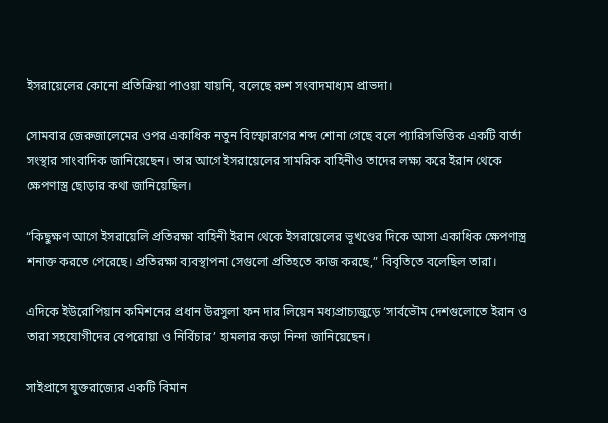ইসরায়েলের কোনো প্রতিক্রিয়া পাওয়া যায়নি, বলেছে রুশ সংবাদমাধ্যম প্রাভদা।

সোমবার জেরুজালেমের ওপর একাধিক নতুন বিস্ফোরণের শব্দ শোনা গেছে বলে প্যারিসভিত্তিক একটি বার্তা সংস্থার সাংবাদিক জানিয়েছেন। তার আগে ইসরায়েলের সামরিক বাহিনীও তাদের লক্ষ্য করে ইরান থেকে ক্ষেপণাস্ত্র ছোড়ার কথা জানিয়েছিল।

“কিছুক্ষণ আগে ইসরায়েলি প্রতিরক্ষা বাহিনী ইরান থেকে ইসরায়েলের ভূখণ্ডের দিকে আসা একাধিক ক্ষেপণাস্ত্র শনাক্ত করতে পেরেছে। প্রতিরক্ষা ব্যবস্থাপনা সেগুলো প্রতিহতে কাজ করছে,” বিবৃতিতে বলেছিল তারা।

এদিকে ইউরোপিয়ান কমিশনের প্রধান উরসুলা ফন দার লিয়েন মধ্যপ্রাচ্যজুড়ে ‘সার্বভৌম দেশগুলোতে ইরান ও তারা সহযোগীদের বেপরোয়া ও নির্বিচার’ হামলার কড়া নিন্দা জানিয়েছেন।

সাইপ্রাসে যুক্তরাজ্যের একটি বিমান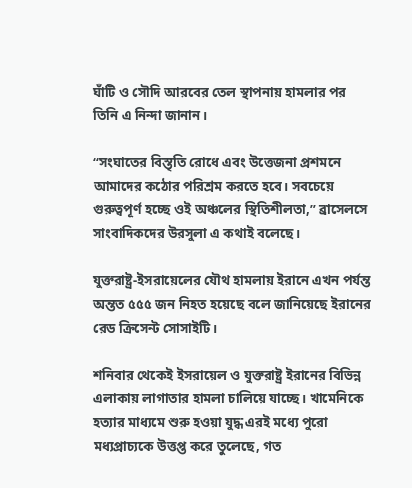ঘাঁটি ও সৌদি আরবের তেল স্থাপনায় হামলার পর তিনি এ নিন্দা জানান।

“সংঘাতের বিস্তৃতি রোধে এবং উত্তেজনা প্রশমনে আমাদের কঠোর পরিশ্রম করতে হবে। সবচেয়ে গুরুত্বপূর্ণ হচ্ছে ওই অঞ্চলের স্থিতিশীলতা,” ব্রাসেলসে সাংবাদিকদের উরসুলা এ কথাই বলেছে।

যুক্তরাষ্ট্র-ইসরায়েলের যৌথ হামলায় ইরানে এখন পর্যন্ত অন্তত ৫৫৫ জন নিহত হয়েছে বলে জানিয়েছে ইরানের রেড ক্রিসেন্ট সোসাইটি।

শনিবার থেকেই ইসরায়েল ও যুক্তরাষ্ট্র ইরানের বিভিন্ন এলাকায় লাগাতার হামলা চালিয়ে যাচ্ছে। খামেনিকে হত্যার মাধ্যমে শুরু হওয়া যুদ্ধ এরই মধ্যে পুরো মধ্যপ্রাচ্যকে উত্তপ্ত করে তুলেছে, গত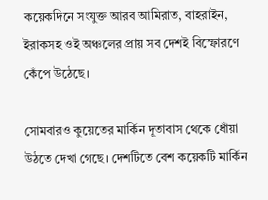কয়েকদিনে সংযুক্ত আরব আমিরাত, বাহরাইন, ইরাকসহ ওই অঞ্চলের প্রায় সব দেশই বিস্ফোরণে কেঁপে উঠেছে।

সোমবারও কুয়েতের মার্কিন দূতাবাস থেকে ধোঁয়া উঠতে দেখা গেছে। দেশটিতে বেশ কয়েকটি মার্কিন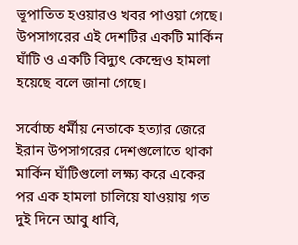ভূপাতিত হওয়ারও খবর পাওয়া গেছে। উপসাগরের এই দেশটির একটি মার্কিন ঘাঁটি ও একটি বিদ্যুৎ কেন্দ্রেও হামলা হয়েছে বলে জানা গেছে।

সর্বোচ্চ ধর্মীয় নেতাকে হত্যার জেরে ইরান উপসাগরের দেশগুলোতে থাকা মার্কিন ঘাঁটিগুলো লক্ষ্য করে একের পর এক হামলা চালিয়ে যাওয়ায় গত দুই দিনে আবু ধাবি,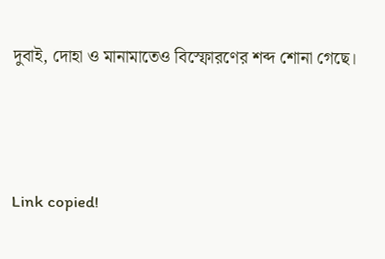দুবাই, দোহা ও মানামাতেও বিস্ফোরণের শব্দ শোনা গেছে।




Link copied!